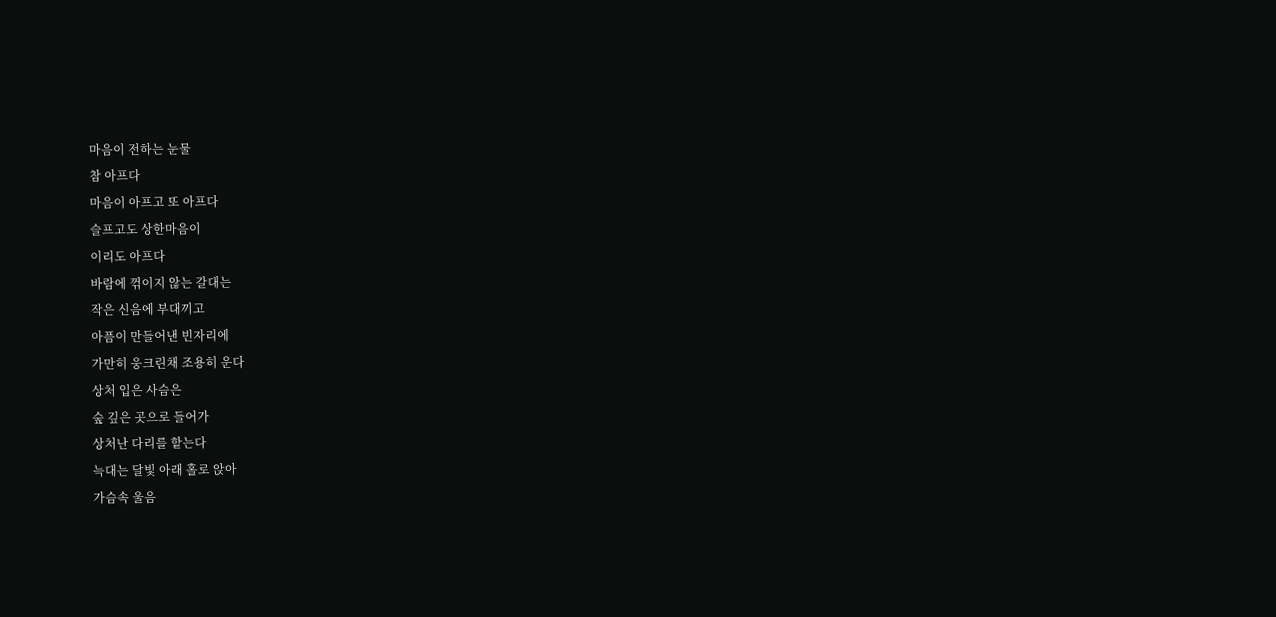마음이 전하는 눈물
참 아프다
마음이 아프고 또 아프다
슬프고도 상한마음이
이리도 아프다
바람에 꺾이지 않는 갈대는
작은 신음에 부대끼고
아픔이 만들어낸 빈자리에
가만히 웅크린채 조용히 운다
상처 입은 사슴은
숲 깊은 곳으로 들어가
상처난 다리를 핱는다
늑대는 달빛 아래 홀로 앉아
가슴속 울음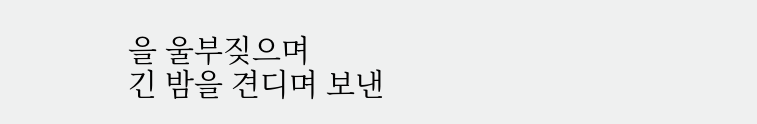을 울부짖으며
긴 밤을 견디며 보낸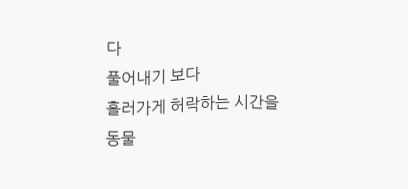다
풀어내기 보다
흘러가게 허락하는 시간을
동물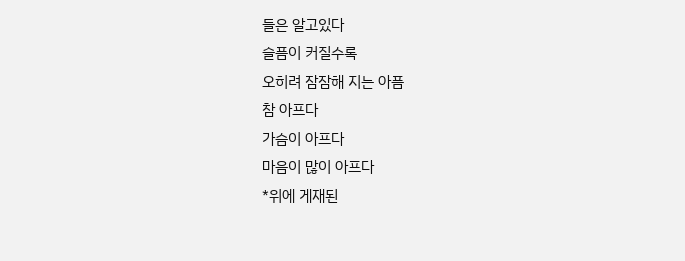들은 알고있다
슬픔이 커질수록
오히려 잠잠해 지는 아픔
참 아프다
가슴이 아프다
마음이 많이 아프다
*위에 게재된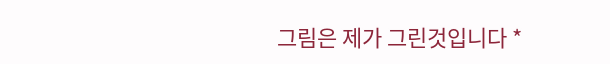그림은 제가 그린것입니다 *